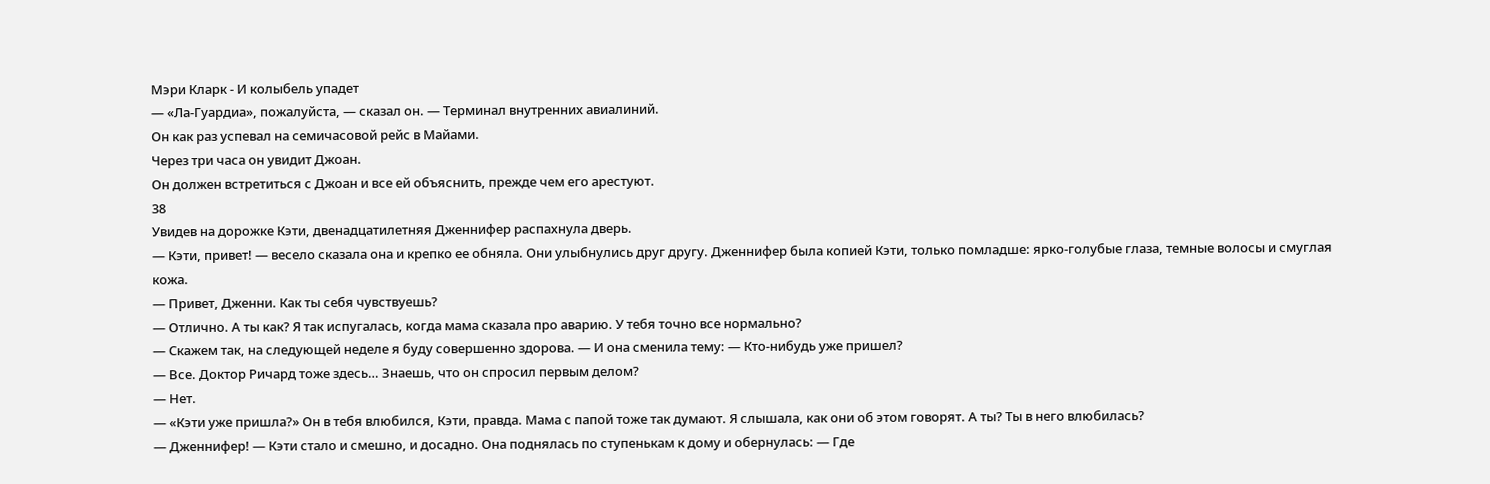Мэри Кларк - И колыбель упадет
— «Ла-Гуардиа», пожалуйста, — сказал он. — Терминал внутренних авиалиний.
Он как раз успевал на семичасовой рейс в Майами.
Через три часа он увидит Джоан.
Он должен встретиться с Джоан и все ей объяснить, прежде чем его арестуют.
38
Увидев на дорожке Кэти, двенадцатилетняя Дженнифер распахнула дверь.
— Кэти, привет! — весело сказала она и крепко ее обняла. Они улыбнулись друг другу. Дженнифер была копией Кэти, только помладше: ярко-голубые глаза, темные волосы и смуглая кожа.
— Привет, Дженни. Как ты себя чувствуешь?
— Отлично. А ты как? Я так испугалась, когда мама сказала про аварию. У тебя точно все нормально?
— Скажем так, на следующей неделе я буду совершенно здорова. — И она сменила тему: — Кто-нибудь уже пришел?
— Все. Доктор Ричард тоже здесь… Знаешь, что он спросил первым делом?
— Нет.
— «Кэти уже пришла?» Он в тебя влюбился, Кэти, правда. Мама с папой тоже так думают. Я слышала, как они об этом говорят. А ты? Ты в него влюбилась?
— Дженнифер! — Кэти стало и смешно, и досадно. Она поднялась по ступенькам к дому и обернулась: — Где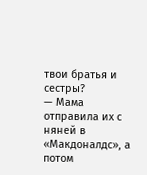твои братья и сестры?
— Мама отправила их с няней в «Макдоналдс», а потом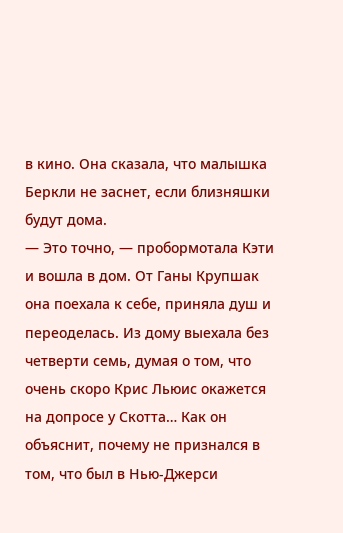в кино. Она сказала, что малышка Беркли не заснет, если близняшки будут дома.
— Это точно, — пробормотала Кэти и вошла в дом. От Ганы Крупшак она поехала к себе, приняла душ и переоделась. Из дому выехала без четверти семь, думая о том, что очень скоро Крис Льюис окажется на допросе у Скотта… Как он объяснит, почему не признался в том, что был в Нью-Джерси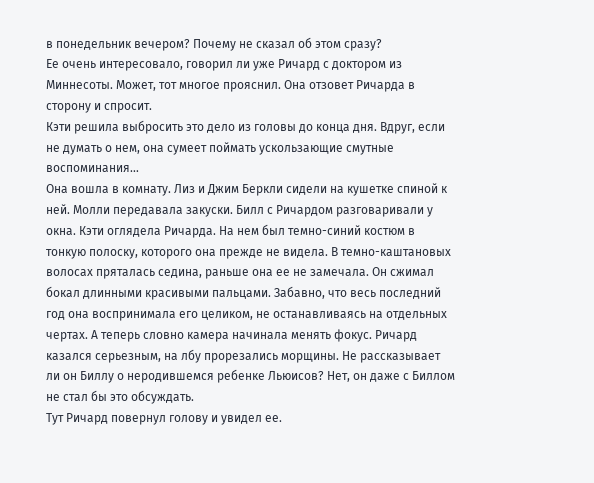в понедельник вечером? Почему не сказал об этом сразу?
Ее очень интересовало, говорил ли уже Ричард с доктором из Миннесоты. Может, тот многое прояснил. Она отзовет Ричарда в сторону и спросит.
Кэти решила выбросить это дело из головы до конца дня. Вдруг, если не думать о нем, она сумеет поймать ускользающие смутные воспоминания…
Она вошла в комнату. Лиз и Джим Беркли сидели на кушетке спиной к ней. Молли передавала закуски. Билл с Ричардом разговаривали у окна. Кэти оглядела Ричарда. На нем был темно-синий костюм в тонкую полоску, которого она прежде не видела. В темно-каштановых волосах пряталась седина, раньше она ее не замечала. Он сжимал бокал длинными красивыми пальцами. Забавно, что весь последний год она воспринимала его целиком, не останавливаясь на отдельных чертах. А теперь словно камера начинала менять фокус. Ричард казался серьезным, на лбу прорезались морщины. Не рассказывает ли он Биллу о неродившемся ребенке Льюисов? Нет, он даже с Биллом не стал бы это обсуждать.
Тут Ричард повернул голову и увидел ее.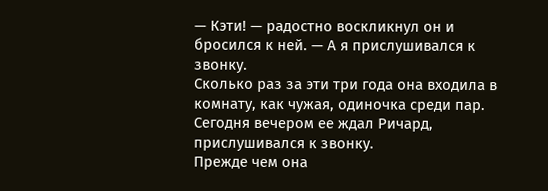— Кэти! — радостно воскликнул он и бросился к ней. — А я прислушивался к звонку.
Сколько раз за эти три года она входила в комнату, как чужая, одиночка среди пар. Сегодня вечером ее ждал Ричард, прислушивался к звонку.
Прежде чем она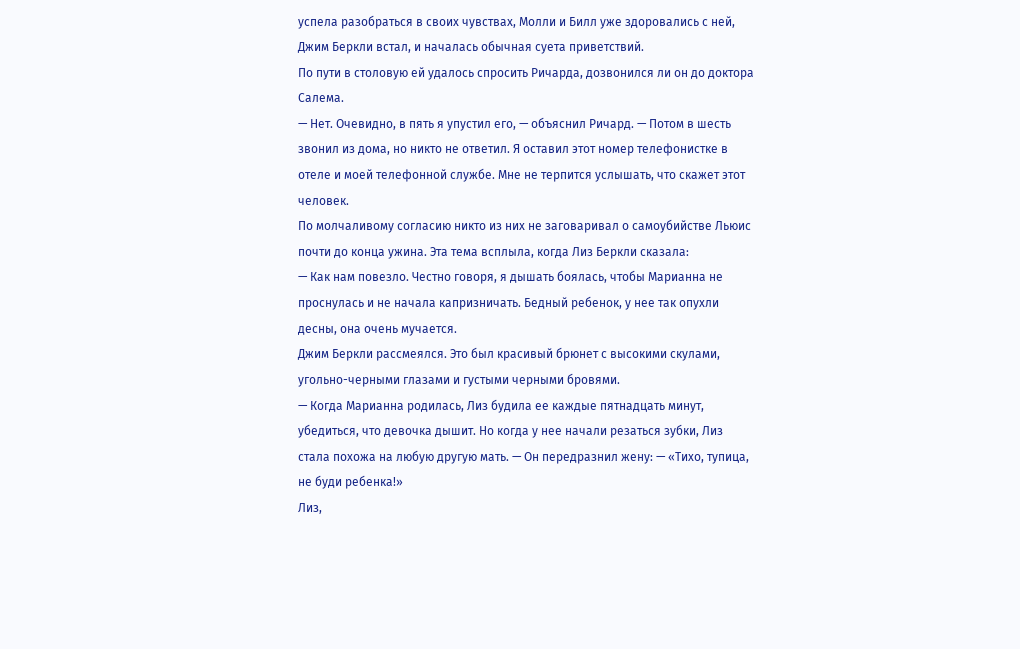успела разобраться в своих чувствах, Молли и Билл уже здоровались с ней, Джим Беркли встал, и началась обычная суета приветствий.
По пути в столовую ей удалось спросить Ричарда, дозвонился ли он до доктора Салема.
— Нет. Очевидно, в пять я упустил его, — объяснил Ричард. — Потом в шесть звонил из дома, но никто не ответил. Я оставил этот номер телефонистке в отеле и моей телефонной службе. Мне не терпится услышать, что скажет этот человек.
По молчаливому согласию никто из них не заговаривал о самоубийстве Льюис почти до конца ужина. Эта тема всплыла, когда Лиз Беркли сказала:
— Как нам повезло. Честно говоря, я дышать боялась, чтобы Марианна не проснулась и не начала капризничать. Бедный ребенок, у нее так опухли десны, она очень мучается.
Джим Беркли рассмеялся. Это был красивый брюнет с высокими скулами, угольно-черными глазами и густыми черными бровями.
— Когда Марианна родилась, Лиз будила ее каждые пятнадцать минут, убедиться, что девочка дышит. Но когда у нее начали резаться зубки, Лиз стала похожа на любую другую мать. — Он передразнил жену: — «Тихо, тупица, не буди ребенка!»
Лиз,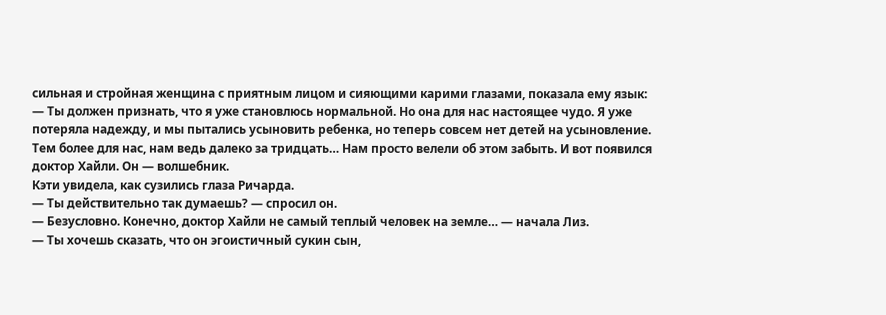сильная и стройная женщина с приятным лицом и сияющими карими глазами, показала ему язык:
— Ты должен признать, что я уже становлюсь нормальной. Но она для нас настоящее чудо. Я уже потеряла надежду, и мы пытались усыновить ребенка, но теперь совсем нет детей на усыновление. Тем более для нас, нам ведь далеко за тридцать… Нам просто велели об этом забыть. И вот появился доктор Хайли. Он — волшебник.
Кэти увидела, как сузились глаза Ричарда.
— Ты действительно так думаешь? — спросил он.
— Безусловно. Конечно, доктор Хайли не самый теплый человек на земле… — начала Лиз.
— Ты хочешь сказать, что он эгоистичный сукин сын,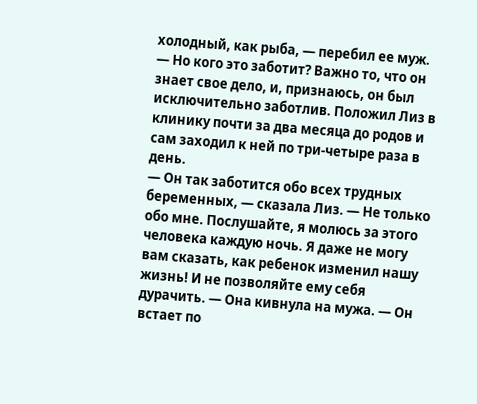холодный, как рыба, — перебил ее муж. — Но кого это заботит? Важно то, что он знает свое дело, и, признаюсь, он был исключительно заботлив. Положил Лиз в клинику почти за два месяца до родов и сам заходил к ней по три-четыре раза в день.
— Он так заботится обо всех трудных беременных, — сказала Лиз. — Не только обо мне. Послушайте, я молюсь за этого человека каждую ночь. Я даже не могу вам сказать, как ребенок изменил нашу жизнь! И не позволяйте ему себя дурачить. — Она кивнула на мужа. — Он встает по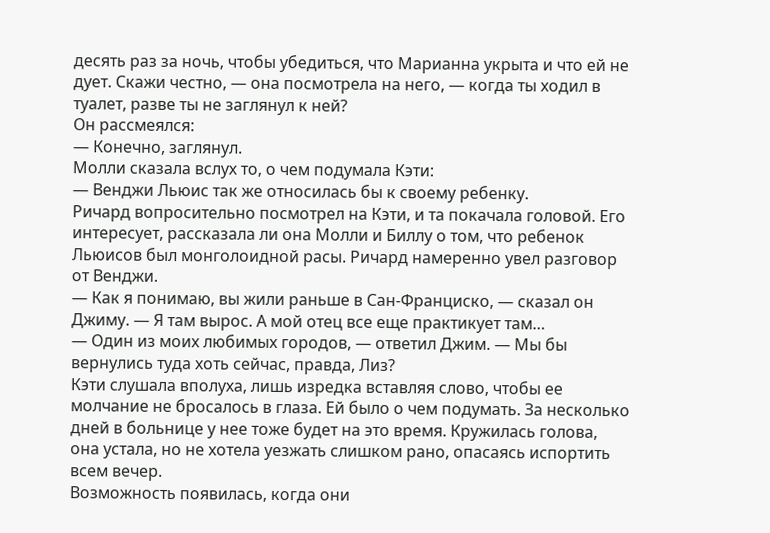десять раз за ночь, чтобы убедиться, что Марианна укрыта и что ей не дует. Скажи честно, — она посмотрела на него, — когда ты ходил в туалет, разве ты не заглянул к ней?
Он рассмеялся:
— Конечно, заглянул.
Молли сказала вслух то, о чем подумала Кэти:
— Венджи Льюис так же относилась бы к своему ребенку.
Ричард вопросительно посмотрел на Кэти, и та покачала головой. Его интересует, рассказала ли она Молли и Биллу о том, что ребенок Льюисов был монголоидной расы. Ричард намеренно увел разговор от Венджи.
— Как я понимаю, вы жили раньше в Сан-Франциско, — сказал он Джиму. — Я там вырос. А мой отец все еще практикует там…
— Один из моих любимых городов, — ответил Джим. — Мы бы вернулись туда хоть сейчас, правда, Лиз?
Кэти слушала вполуха, лишь изредка вставляя слово, чтобы ее молчание не бросалось в глаза. Ей было о чем подумать. За несколько дней в больнице у нее тоже будет на это время. Кружилась голова, она устала, но не хотела уезжать слишком рано, опасаясь испортить всем вечер.
Возможность появилась, когда они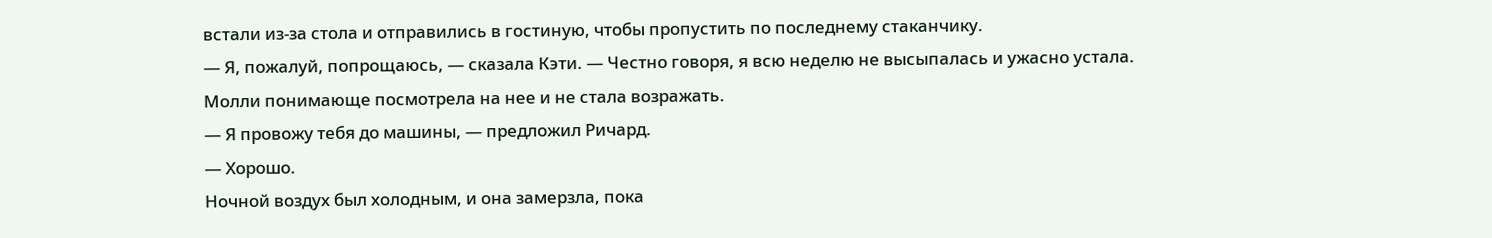встали из-за стола и отправились в гостиную, чтобы пропустить по последнему стаканчику.
— Я, пожалуй, попрощаюсь, — сказала Кэти. — Честно говоря, я всю неделю не высыпалась и ужасно устала.
Молли понимающе посмотрела на нее и не стала возражать.
— Я провожу тебя до машины, — предложил Ричард.
— Хорошо.
Ночной воздух был холодным, и она замерзла, пока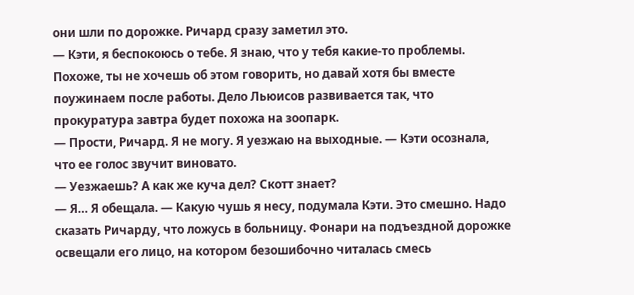они шли по дорожке. Ричард сразу заметил это.
— Кэти, я беспокоюсь о тебе. Я знаю, что у тебя какие-то проблемы. Похоже, ты не хочешь об этом говорить, но давай хотя бы вместе поужинаем после работы. Дело Льюисов развивается так, что прокуратура завтра будет похожа на зоопарк.
— Прости, Ричард. Я не могу. Я уезжаю на выходные. — Кэти осознала, что ее голос звучит виновато.
— Уезжаешь? А как же куча дел? Скотт знает?
— Я… Я обещала. — Какую чушь я несу, подумала Кэти. Это смешно. Надо сказать Ричарду, что ложусь в больницу. Фонари на подъездной дорожке освещали его лицо, на котором безошибочно читалась смесь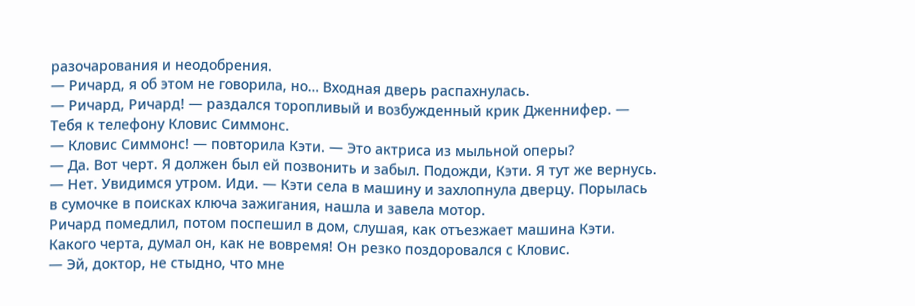разочарования и неодобрения.
— Ричард, я об этом не говорила, но… Входная дверь распахнулась.
— Ричард, Ричард! — раздался торопливый и возбужденный крик Дженнифер. — Тебя к телефону Кловис Симмонс.
— Кловис Симмонс! — повторила Кэти. — Это актриса из мыльной оперы?
— Да. Вот черт. Я должен был ей позвонить и забыл. Подожди, Кэти. Я тут же вернусь.
— Нет. Увидимся утром. Иди. — Кэти села в машину и захлопнула дверцу. Порылась в сумочке в поисках ключа зажигания, нашла и завела мотор.
Ричард помедлил, потом поспешил в дом, слушая, как отъезжает машина Кэти. Какого черта, думал он, как не вовремя! Он резко поздоровался с Кловис.
— Эй, доктор, не стыдно, что мне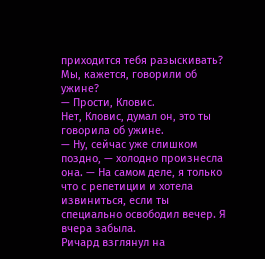приходится тебя разыскивать? Мы, кажется, говорили об ужине?
— Прости, Кловис.
Нет, Кловис, думал он, это ты говорила об ужине.
— Ну, сейчас уже слишком поздно, — холодно произнесла она. — На самом деле, я только что с репетиции и хотела извиниться, если ты специально освободил вечер. Я вчера забыла.
Ричард взглянул на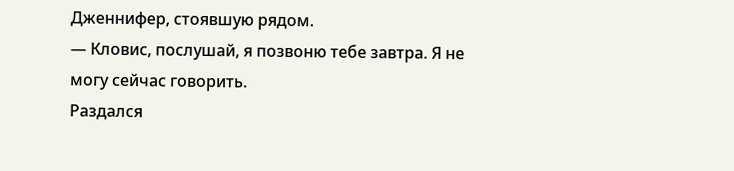Дженнифер, стоявшую рядом.
— Кловис, послушай, я позвоню тебе завтра. Я не могу сейчас говорить.
Раздался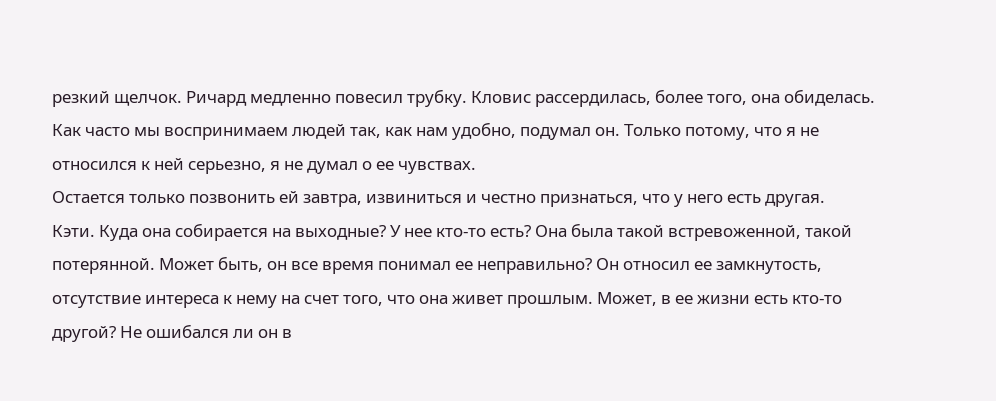резкий щелчок. Ричард медленно повесил трубку. Кловис рассердилась, более того, она обиделась. Как часто мы воспринимаем людей так, как нам удобно, подумал он. Только потому, что я не относился к ней серьезно, я не думал о ее чувствах.
Остается только позвонить ей завтра, извиниться и честно признаться, что у него есть другая.
Кэти. Куда она собирается на выходные? У нее кто-то есть? Она была такой встревоженной, такой потерянной. Может быть, он все время понимал ее неправильно? Он относил ее замкнутость, отсутствие интереса к нему на счет того, что она живет прошлым. Может, в ее жизни есть кто-то другой? Не ошибался ли он в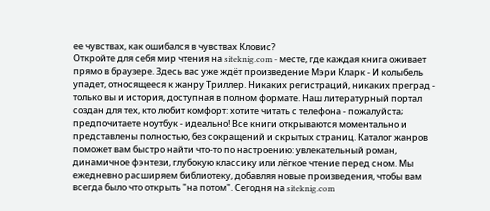ее чувствах, как ошибался в чувствах Кловис?
Откройте для себя мир чтения на siteknig.com - месте, где каждая книга оживает прямо в браузере. Здесь вас уже ждёт произведение Мэри Кларк - И колыбель упадет, относящееся к жанру Триллер. Никаких регистраций, никаких преград - только вы и история, доступная в полном формате. Наш литературный портал создан для тех, кто любит комфорт: хотите читать с телефона - пожалуйста; предпочитаете ноутбук - идеально! Все книги открываются моментально и представлены полностью, без сокращений и скрытых страниц. Каталог жанров поможет вам быстро найти что-то по настроению: увлекательный роман, динамичное фэнтези, глубокую классику или лёгкое чтение перед сном. Мы ежедневно расширяем библиотеку, добавляя новые произведения, чтобы вам всегда было что открыть "на потом". Сегодня на siteknig.com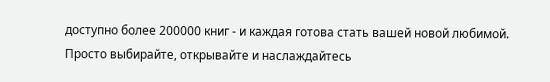доступно более 200000 книг - и каждая готова стать вашей новой любимой. Просто выбирайте, открывайте и наслаждайтесь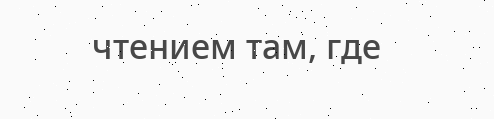чтением там, где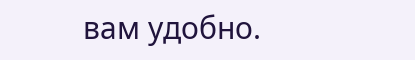вам удобно.